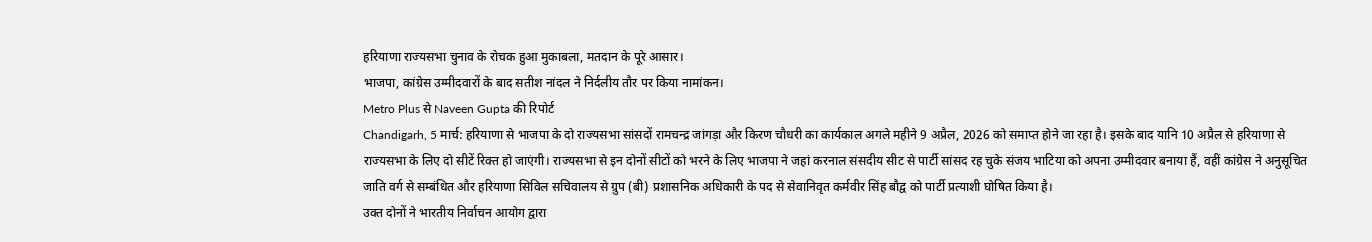हरियाणा राज्यसभा चुनाव के रोचक हुआ मुकाबला, मतदान के पूरे आसार।
भाजपा, कांग्रेस उम्मीदवारों के बाद सतीश नांदल ने निर्दलीय तौर पर किया नामांकन।
Metro Plus से Naveen Gupta की रिपोर्ट
Chandigarh, 5 मार्च: हरियाणा से भाजपा के दो राज्यसभा सांसदों रामचन्द्र जांगड़ा और किरण चौधरी का कार्यकाल अगले महीने 9 अप्रैल, 2026 को समाप्त होने जा रहा है। इसके बाद यानि 10 अप्रैल से हरियाणा से राज्यसभा के लिए दो सीटें रिक्त हो जाएंगी। राज्यसभा से इन दोनों सीटों को भरने के लिए भाजपा ने जहां करनाल संसदीय सीट से पार्टी सांसद रह चुके संजय भाटिया को अपना उम्मीदवार बनाया हैं, वहीं कांग्रेस ने अनुसूचित जाति वर्ग से सम्बंधित और हरियाणा सिविल सचिवालय से ग्रुप (बी) प्रशासनिक अधिकारी के पद से सेवानिवृत कर्मवीर सिंह बौद्व को पार्टी प्रत्याशी घोषित किया है।
उक्त दोनों ने भारतीय निर्वाचन आयोग द्वारा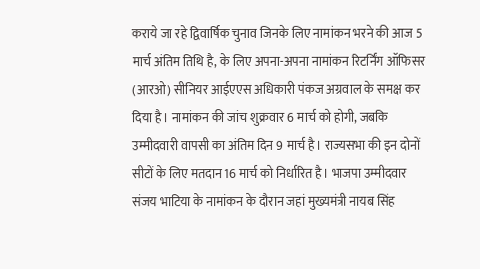कराये जा रहे द्विवार्षिक चुनाव जिनके लिए नामांकन भरने की आज 5 मार्च अंतिम तिथि है, के लिए अपना-अपना नामांकन रिटर्निंग ऑफिसर (आरओ) सीनियर आईएएस अधिकारी पंकज अग्रवाल के समक्ष कर दिया है। नामांकन की जांच शुक्रवार 6 मार्च को होगी, जबकि उम्मीदवारी वापसी का अंतिम दिन 9 मार्च है। राज्यसभा की इन दोनों सीटों के लिए मतदान 16 मार्च को निर्धारित है। भाजपा उम्मीदवार संजय भाटिया के नामांकन के दौरान जहां मुख्यमंत्री नायब सिंह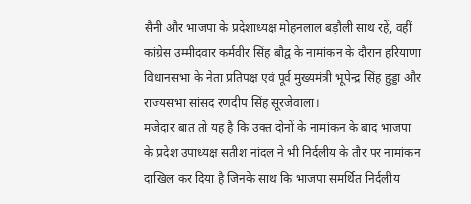सैनी और भाजपा के प्रदेशाध्यक्ष मोहनलाल बड़ौली साथ रहें, वहीं कांग्रेस उम्मीदवार कर्मवीर सिंह बौद्व के नामांकन के दौरान हरियाणा विधानसभा के नेता प्रतिपक्ष एवं पूर्व मुख्यमंत्री भूपेन्द्र सिंह हुड्डा और राज्यसभा सांसद रणदीप सिंह सूरजेवाला।
मजेदार बात तो यह है कि उक्त दोनों के नामांकन के बाद भाजपा के प्रदेश उपाध्यक्ष सतीश नांदल ने भी निर्दलीय के तौर पर नामांकन दाखिल कर दिया है जिनके साथ कि भाजपा समर्थित निर्दलीय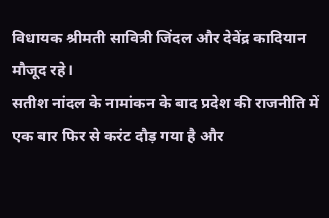विधायक श्रीमती सावित्री जिंदल और देवेंद्र कादियान मौजूद रहे।
सतीश नांदल के नामांकन के बाद प्रदेश की राजनीति में एक बार फिर से करंट दौड़ गया है और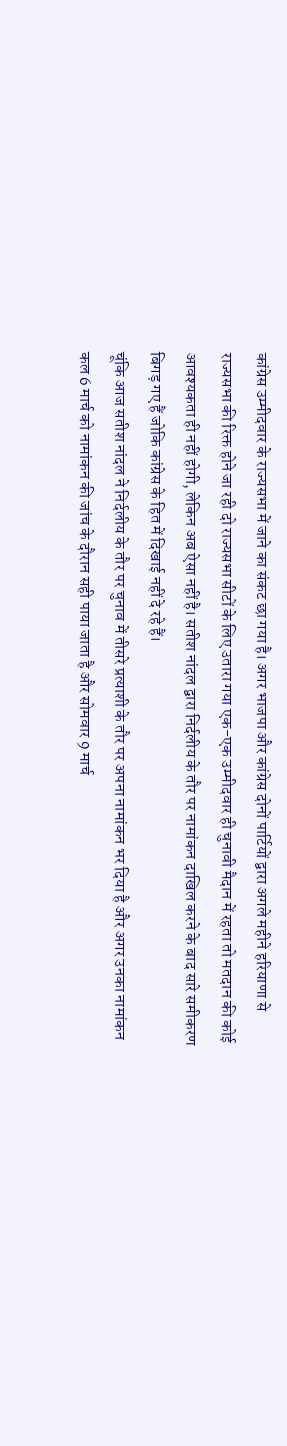कांग्रेस उम्मीदवार के राज्यसभा में जाने का संकट छा गया है। अगर भाजपा और कांग्रेस दोनों पार्टियों द्वारा अगले महीने हरियाणा से राज्यसभा की रिक्त होने जा रही दो राज्यसभा सीटों के लिए उतारा गया एक-एक उम्मीदवार ही चुनावी मैदान में रहता तो मतदान की कोई आवश्यकता ही नहीं होगी, लेकिन अब ऐसा नहीं है। सतीश नांदल द्वारा निर्दलीय के तौर पर नामांकन दाखिल करने के बाद सारे समीकरण बिगड़ गए हैं जोकि कांग्रेस के हित में दिखाई नहीं दे रहे हैं।
चूंकि आज सतीश नांदल ने निर्दलीय के तौर पर चुनाव में तीसरे प्रत्याशी के तौर पर अपना नामांकन भर दिया है और अगर उनका नामांकन कल 6 मार्च को नामांकन की जांच के दौरान सही पाया जाता है और सोमवार 9 मार्च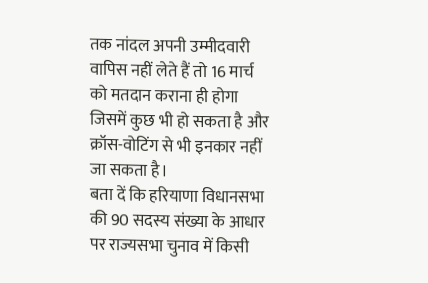तक नांदल अपनी उम्मीदवारी वापिस नहीं लेते हैं तो 16 मार्च को मतदान कराना ही होगा जिसमें कुछ भी हो सकता है और क्रॉस-वोटिंग से भी इनकार नहीं जा सकता है।
बता दें कि हरियाणा विधानसभा की 90 सदस्य संख्या के आधार पर राज्यसभा चुनाव में किसी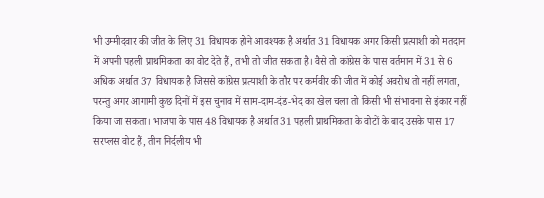भी उम्मीदवार की जीत के लिए 31 विधायक होने आवश्यक है अर्थात 31 विधायक अगर किसी प्रत्याशी को मतदान में अपनी पहली प्राथमिकता का वोट देते हैं, तभी तो जीत सकता है। वैसे तो कांग्रेस के पास वर्तमान में 31 से 6 अधिक अर्थात 37 विधायक है जिससे कांग्रेस प्रत्याशी के तौर पर कर्मवीर की जीत में कोई अवरोध तो नहीं लगता, परन्तु अगर आगामी कुछ दिनों में इस चुनाव में साम-दाम-दंड-भेद का खेल चला तो किसी भी संभावना से इंकार नहीं किया जा सकता। भाजपा के पास 48 विधायक है अर्थात 31 पहली प्राथमिकता के वोटों के बाद उसके पास 17 सरप्लस वोट हैं, तीन निर्दलीय भी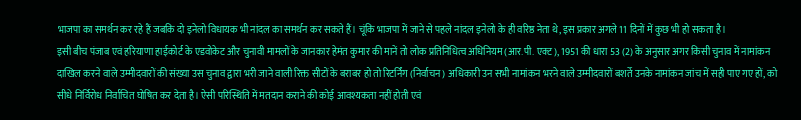भाजपा का समर्थन कर रहे हैं जबकि दो इनेलो विधायक भी नांदल का समर्थन कर सकते हैं। चूंकि भाजपा में जाने से पहले नांदल इनेलो के ही वरिष्ठ नेता थे, इस प्रकार अगले 11 दिनों में कुछ भी हो सकता है।
इसी बीच पंजाब एवं हरियाणा हाईकोर्ट के एडवोकेट और चुनावी मामलों के जानकार हेमंत कुमार की मानें तो लोक प्रतिनिधित्व अधिनियम (आर.पी. एक्ट), 1951 की धारा 53 (2) के अनुसार अगर किसी चुनाव में नामांकन दाखिल करने वाले उम्मीदवारों की संख्या उस चुनाव द्वारा भरी जाने वाली रिक्त सीटों के बराबर हो तो रिटर्निंग (निर्वाचन) अधिकारी उन सभी नामांकन भरने वाले उम्मीदवारों बशर्ते उनके नामांकन जांच में सही पाए गए हों, को सीधे निर्विरोध निर्वाचित घोषित कर देता है। ऐसी परिस्थिति में मतदान कराने की कोई आवश्यकता नहीं होती एवं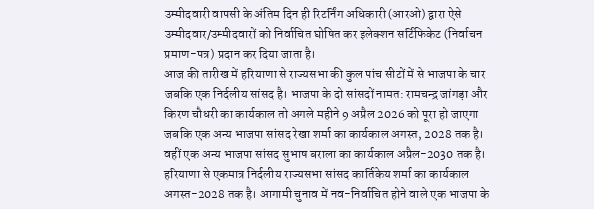उम्मीदवारी वापसी के अंतिम दिन ही रिटर्निंग अधिकारी(आरओ) द्वारा ऐसे उम्मीदवार/उम्मीदवारों को निर्वाचित घोषित कर इलेक्शन सर्टिफिकेट (निर्वाचन प्रमाण-पत्र) प्रदान कर दिया जाता है।
आज की तारीख में हरियाणा से राज्यसभा की कुल पांच सीटों में से भाजपा के चार जबकि एक निर्दलीय सांसद है। भाजपा के दो सांसदों नामत: रामचन्द्र जांगड़ा और किरण चौधरी का कार्यकाल तो अगले महीने 9 अप्रैल 2026 को पूरा हो जाएगा जबकि एक अन्य भाजपा सांसद रेखा शर्मा का कार्यकाल अगस्त, 2028 तक है। वहीं एक अन्य भाजपा सांसद सुभाष बराला का कार्यकाल अप्रैल-2030 तक है। हरियाणा से एकमात्र निर्दलीय राज्यसभा सांसद कार्तिकेय शर्मा का कार्यकाल अगस्त-2028 तक है। आगामी चुनाव में नव-निर्वाचित होने वाले एक भाजपा के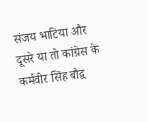संजय भाटिया और दूसरे या तो कांग्रेस के कर्मवीर सिंह बौद्व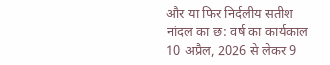और या फिर निर्दलीय सतीश नांदल का छ: वर्ष का कार्यकाल 10 अप्रैल, 2026 से लेकर 9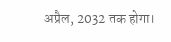अप्रैल, 2032 तक होगा।